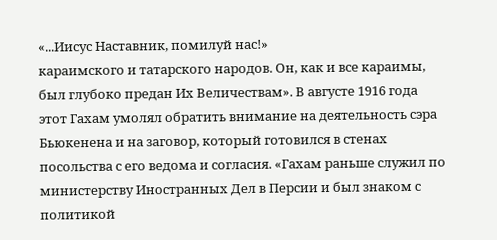«...Иисус Наставник, помилуй нас!»
караимского и татарского народов. Он, как и все караимы, был глубоко предан Их Величествам». В августе 1916 года
этот Гахам умолял обратить внимание на деятельность сэра
Бьюкенена и на заговор, который готовился в стенах посольства с его ведома и согласия. «Гахам раньше служил по министерству Иностранных Дел в Персии и был знаком с политикой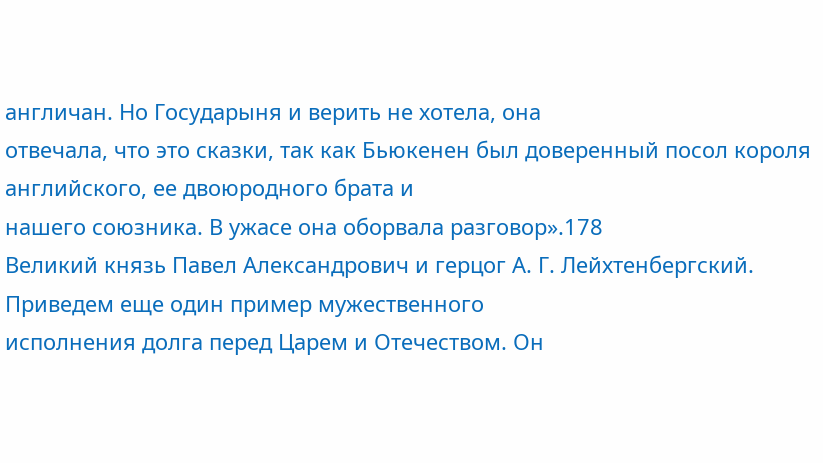англичан. Но Государыня и верить не хотела, она
отвечала, что это сказки, так как Бьюкенен был доверенный посол короля английского, ее двоюродного брата и
нашего союзника. В ужасе она оборвала разговор».178
Великий князь Павел Александрович и герцог А. Г. Лейхтенбергский. Приведем еще один пример мужественного
исполнения долга перед Царем и Отечеством. Он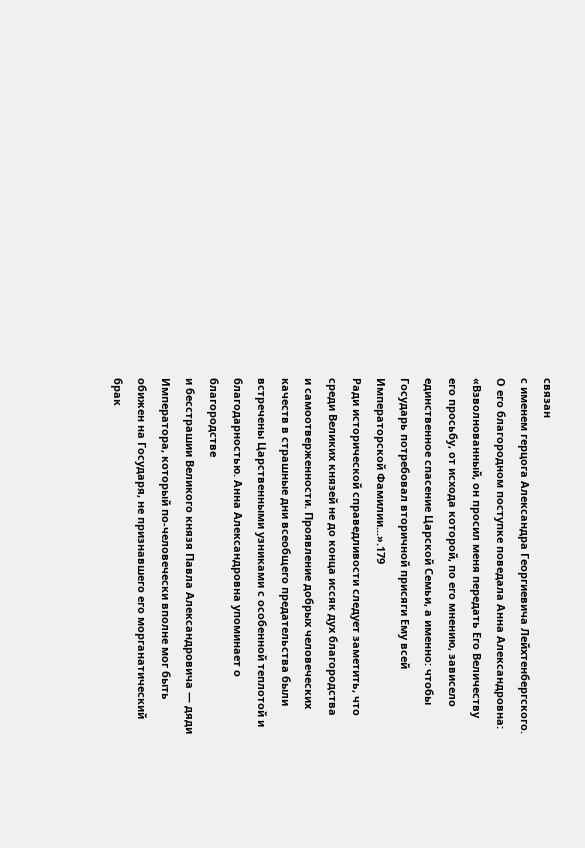связан
с именем герцога Александра Георгиевича Лейхтенбергского. О его благородном поступке поведала Анна Александровна: «Взволнованный, он просил меня передать Его Величеству его просьбу, от исхода которой, по его мнению, зависело единственное спасение Царской Семьи, а именно: чтобы Государь потребовал вторичной присяги Ему всей
Императорской Фамилии...».179
Ради исторической справедливости следует заметить, что среди Великих князей не до конца иссяк дух благородства
и самоотверженности. Проявление добрых человеческих качеств в страшные дни всеобщего предательства были встречены Царственными узниками с особенной теплотой и благодарностью. Анна Александровна упоминает о благородстве
и бесстрашии Великого князя Павла Александровича — дяди
Императора, который по-человечески вполне мог быть обижен на Государя, не признавшего его морганатический брак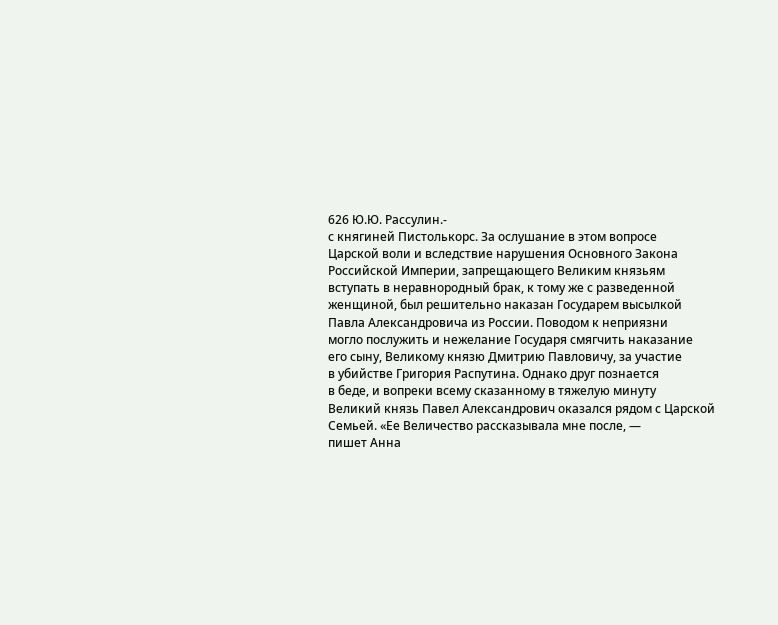626 Ю.Ю. Рассулин.-
с княгиней Пистолькорс. За ослушание в этом вопросе
Царской воли и вследствие нарушения Основного Закона
Российской Империи, запрещающего Великим князьям
вступать в неравнородный брак, к тому же с разведенной
женщиной, был решительно наказан Государем высылкой
Павла Александровича из России. Поводом к неприязни
могло послужить и нежелание Государя смягчить наказание
его сыну, Великому князю Дмитрию Павловичу, за участие
в убийстве Григория Распутина. Однако друг познается
в беде, и вопреки всему сказанному в тяжелую минуту
Великий князь Павел Александрович оказался рядом с Царской Семьей. «Ее Величество рассказывала мне после, —
пишет Анна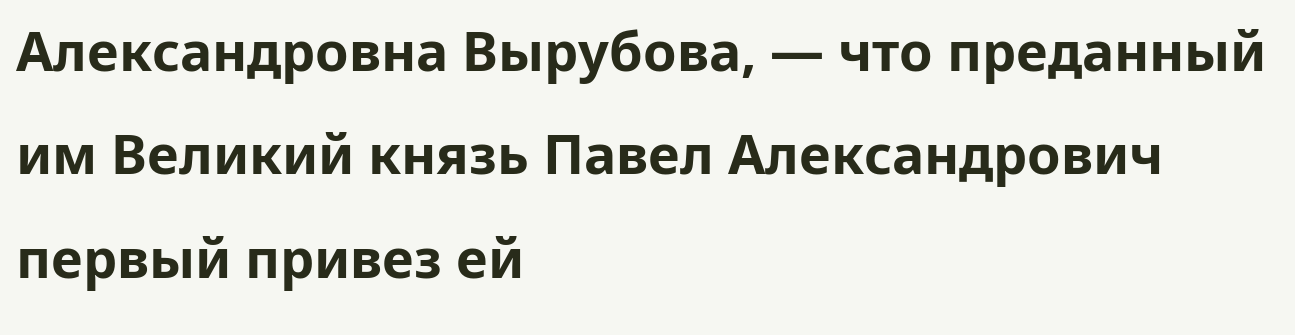Александровна Вырубова, — что преданный
им Великий князь Павел Александрович первый привез ей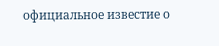официальное известие о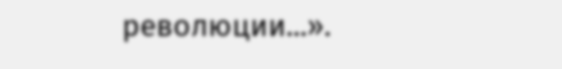революции...».